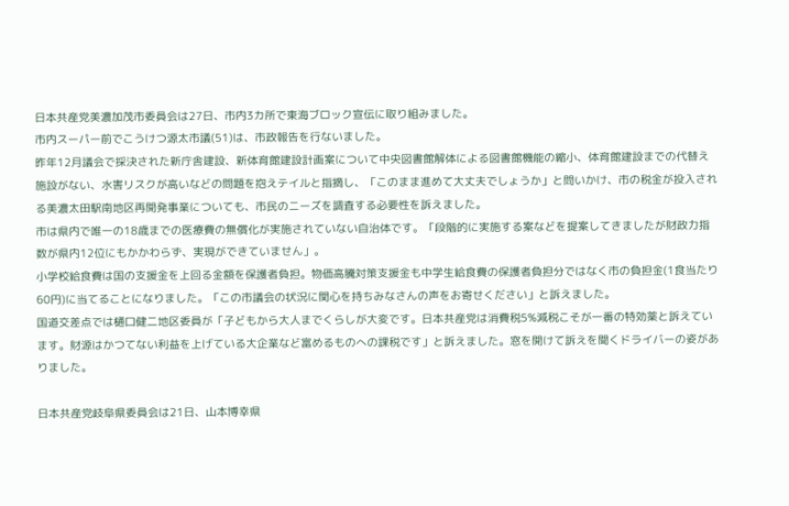日本共産党美濃加茂市委員会は27日、市内3カ所で東海ブロック宣伝に取り組みました。
市内スーパー前でこうけつ源太市議(51)は、市政報告を行ないました。
昨年12月議会で採決された新庁舎建設、新体育館建設計画案について中央図書館解体による図書館機能の縮小、体育館建設までの代替え施設がない、水害リスクが高いなどの問題を抱えテイルと指摘し、「このまま進めて大丈夫でしょうか」と問いかけ、市の税金が投入される美濃太田駅南地区再開発事業についても、市民のニーズを調査する必要性を訴えました。
市は県内で唯一の18歳までの医療費の無償化が実施されていない自治体です。「段階的に実施する案などを提案してきましたが財政力指数が県内12位にもかかわらず、実現ができていません」。
小学校給食費は国の支援金を上回る金額を保護者負担。物価高騰対策支援金も中学生給食費の保護者負担分ではなく市の負担金(1食当たり60円)に当てることになりました。「この市議会の状況に関心を持ちみなさんの声をお寄せください」と訴えました。
国道交差点では樋口健二地区委員が「子どもから大人までくらしが大変です。日本共産党は消費税5%減税こそが一番の特効薬と訴えています。財源はかつてない利益を上げている大企業など富めるものへの課税です」と訴えました。窓を開けて訴えを聞くドライバーの姿がありました。

日本共産党岐阜県委員会は21日、山本博幸県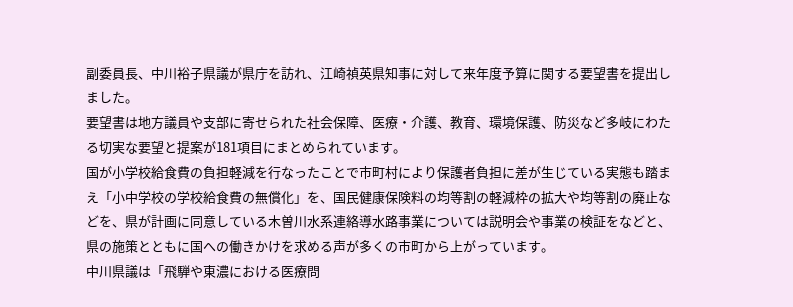副委員長、中川裕子県議が県庁を訪れ、江崎禎英県知事に対して来年度予算に関する要望書を提出しました。
要望書は地方議員や支部に寄せられた社会保障、医療・介護、教育、環境保護、防災など多岐にわたる切実な要望と提案が181項目にまとめられています。
国が小学校給食費の負担軽減を行なったことで市町村により保護者負担に差が生じている実態も踏まえ「小中学校の学校給食費の無償化」を、国民健康保険料の均等割の軽減枠の拡大や均等割の廃止などを、県が計画に同意している木曽川水系連絡導水路事業については説明会や事業の検証をなどと、県の施策とともに国への働きかけを求める声が多くの市町から上がっています。
中川県議は「飛騨や東濃における医療問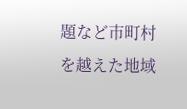題など市町村を越えた地域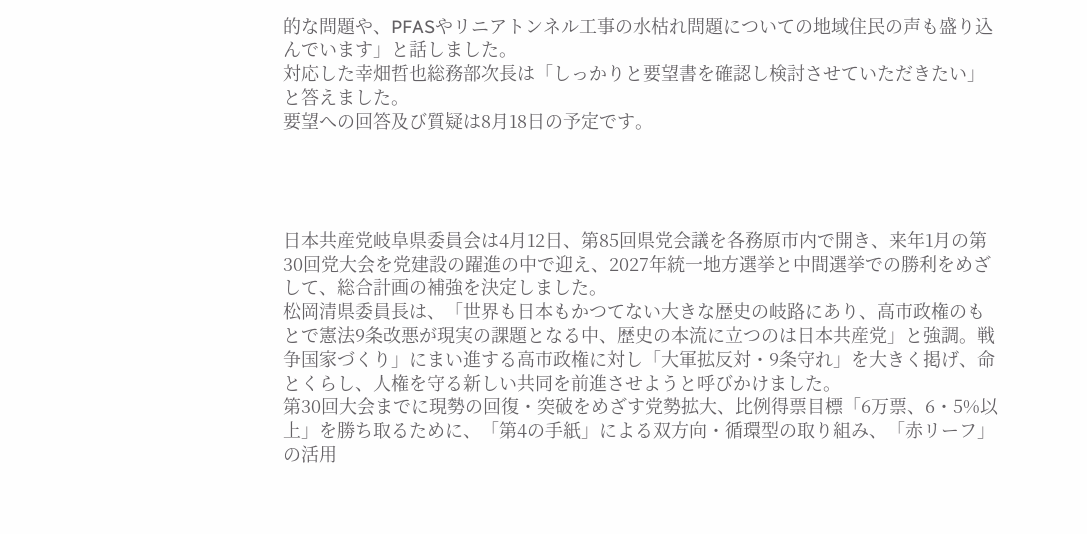的な問題や、PFASやリニアトンネル工事の水枯れ問題についての地域住民の声も盛り込んでいます」と話しました。
対応した幸畑哲也総務部次長は「しっかりと要望書を確認し検討させていただきたい」と答えました。
要望への回答及び質疑は8月18日の予定です。




日本共産党岐阜県委員会は4月12日、第85回県党会議を各務原市内で開き、来年1月の第30回党大会を党建設の躍進の中で迎え、2027年統一地方選挙と中間選挙での勝利をめざして、総合計画の補強を決定しました。
松岡清県委員長は、「世界も日本もかつてない大きな歴史の岐路にあり、高市政権のもとで憲法9条改悪が現実の課題となる中、歴史の本流に立つのは日本共産党」と強調。戦争国家づくり」にまい進する高市政権に対し「大軍拡反対・9条守れ」を大きく掲げ、命とくらし、人権を守る新しい共同を前進させようと呼びかけました。
第30回大会までに現勢の回復・突破をめざす党勢拡大、比例得票目標「6万票、6・5%以上」を勝ち取るために、「第4の手紙」による双方向・循環型の取り組み、「赤リーフ」の活用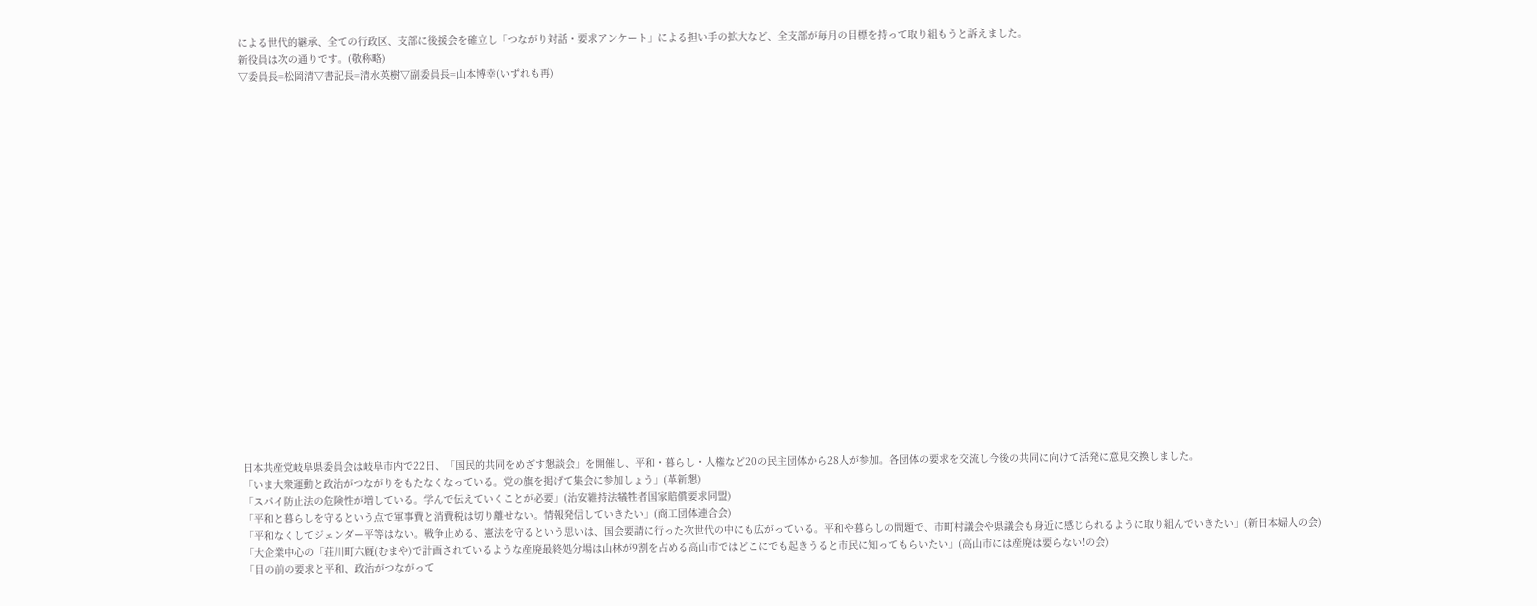による世代的継承、全ての行政区、支部に後援会を確立し「つながり対話・要求アンケート」による担い手の拡大など、全支部が毎月の目標を持って取り組もうと訴えました。
新役員は次の通りです。(敬称略)
▽委員長=松岡清▽書記長=清水英樹▽副委員長=山本博幸(いずれも再)






















日本共産党岐阜県委員会は岐阜市内で22日、「国民的共同をめざす懇談会」を開催し、平和・暮らし・人権など20の民主団体から28人が参加。各団体の要求を交流し今後の共同に向けて活発に意見交換しました。
「いま大衆運動と政治がつながりをもたなくなっている。党の旗を掲げて集会に参加しょう」(革新懇)
「スパイ防止法の危険性が増している。学んで伝えていくことが必要」(治安維持法犠牲者国家賠償要求同盟)
「平和と暮らしを守るという点で軍事費と消費税は切り離せない。情報発信していきたい」(商工団体連合会)
「平和なくしてジェンダー平等はない。戦争止める、憲法を守るという思いは、国会要請に行った次世代の中にも広がっている。平和や暮らしの問題で、市町村議会や県議会も身近に感じられるように取り組んでいきたい」(新日本婦人の会)
「大企業中心の「荘川町六厩(むまや)で計画されているような産廃最終処分場は山林が9割を占める高山市ではどこにでも起きうると市民に知ってもらいたい」(高山市には産廃は要らない!の会)
「目の前の要求と平和、政治がつながって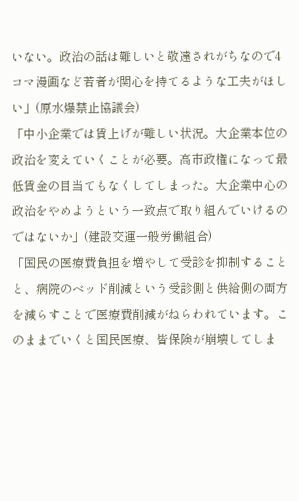いない。政治の話は難しいと敬遠されがちなので4コマ漫画など若者が関心を持てるような工夫がほしい」(原水爆禁止協議会)
「中小企業では賃上げが難しい状況。大企業本位の政治を変えていくことが必要。高市政権になって最低賃金の目当てもなくしてしまった。大企業中心の政治をやめようという一致点で取り組んでいけるのではないか」(建設交運一般労働組合)
「国民の医療費負担を増やして受診を抑制することと、病院のベッド削減という受診側と供給側の両方を減らすことで医療費削減がねらわれています。このままでいくと国民医療、皆保険が崩壊してしま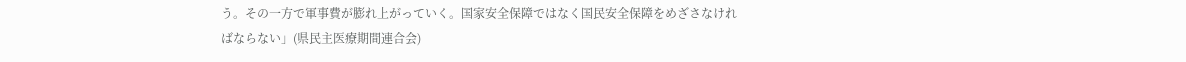う。その一方で軍事費が膨れ上がっていく。国家安全保障ではなく国民安全保障をめざさなければならない」(県民主医療期間連合会)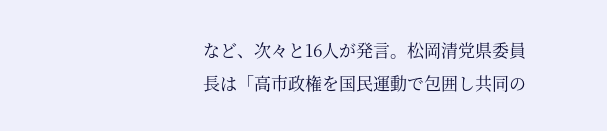など、次々と16人が発言。松岡清党県委員長は「高市政権を国民運動で包囲し共同の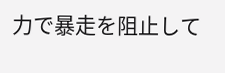力で暴走を阻止して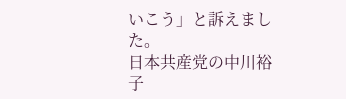いこう」と訴えました。
日本共産党の中川裕子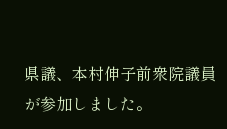県議、本村伸子前衆院議員が参加しました。